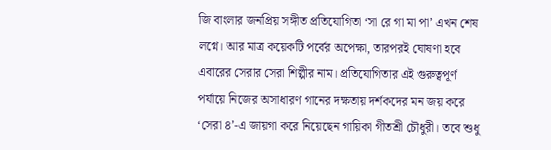জি বাংলার জনপ্রিয় সঙ্গীত প্রতিযোগিতা ‘সা রে গা মা পা’ এখন শেষ লগ্নে। আর মাত্র কয়েকটি পর্বের অপেক্ষা, তারপরই ঘোষণা হবে এবারের সেরার সেরা শিল্পীর নাম। প্রতিযোগিতার এই গুরুত্বপূর্ণ পর্যায়ে নিজের অসাধারণ গানের দক্ষতায় দর্শকদের মন জয় করে ‘সেরা ৪’-এ জায়গা করে নিয়েছেন গায়িকা গীতশ্রী চৌধুরী। তবে শুধু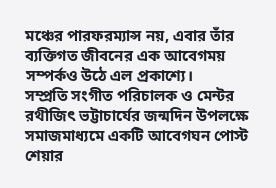মঞ্চের পারফরম্যান্স নয়, এবার তাঁর ব্যক্তিগত জীবনের এক আবেগময় সম্পর্কও উঠে এল প্রকাশ্যে।
সম্প্রতি সংগীত পরিচালক ও মেন্টর রথীজিৎ ভট্টাচার্যের জন্মদিন উপলক্ষে সমাজমাধ্যমে একটি আবেগঘন পোস্ট শেয়ার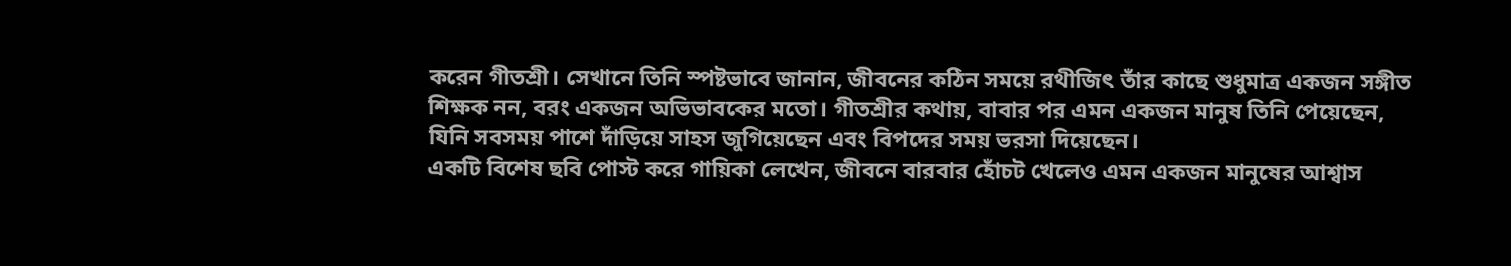করেন গীতশ্রী। সেখানে তিনি স্পষ্টভাবে জানান, জীবনের কঠিন সময়ে রথীজিৎ তাঁর কাছে শুধুমাত্র একজন সঙ্গীত শিক্ষক নন, বরং একজন অভিভাবকের মতো। গীতশ্রীর কথায়, বাবার পর এমন একজন মানুষ তিনি পেয়েছেন, যিনি সবসময় পাশে দাঁড়িয়ে সাহস জুগিয়েছেন এবং বিপদের সময় ভরসা দিয়েছেন।
একটি বিশেষ ছবি পোস্ট করে গায়িকা লেখেন, জীবনে বারবার হোঁচট খেলেও এমন একজন মানুষের আশ্বাস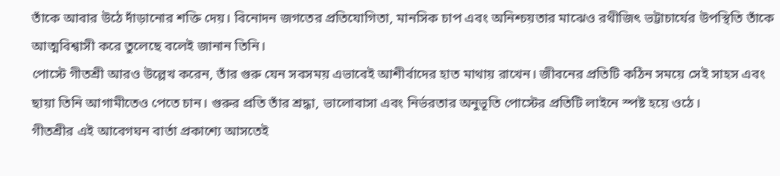তাঁকে আবার উঠে দাঁড়ানোর শক্তি দেয়। বিনোদন জগতের প্রতিযোগিতা, মানসিক চাপ এবং অনিশ্চয়তার মাঝেও রথীজিৎ ভট্টাচার্যের উপস্থিতি তাঁকে আত্মবিশ্বাসী করে তুলেছে বলেই জানান তিনি।
পোস্টে গীতশ্রী আরও উল্লেখ করেন, তাঁর গুরু যেন সবসময় এভাবেই আশীর্বাদের হাত মাথায় রাখেন। জীবনের প্রতিটি কঠিন সময়ে সেই সাহস এবং ছায়া তিনি আগামীতেও পেতে চান। গুরুর প্রতি তাঁর শ্রদ্ধা, ভালোবাসা এবং নির্ভরতার অনুভূতি পোস্টের প্রতিটি লাইনে স্পষ্ট হয়ে ওঠে।
গীতশ্রীর এই আবেগঘন বার্তা প্রকাশ্যে আসতেই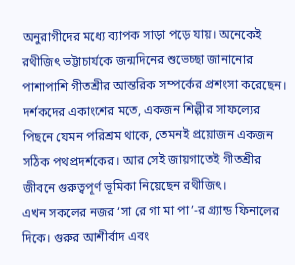অনুরাগীদের মধ্যে ব্যাপক সাড়া পড়ে যায়। অনেকেই রথীজিৎ ভট্টাচার্যকে জন্মদিনের শুভেচ্ছা জানানোর পাশাপাশি গীতশ্রীর আন্তরিক সম্পর্কের প্রশংসা করেছেন। দর্শকদের একাংশের মতে, একজন শিল্পীর সাফল্যের পিছনে যেমন পরিশ্রম থাকে, তেমনই প্রয়োজন একজন সঠিক পথপ্রদর্শকের। আর সেই জায়গাতেই গীতশ্রীর জীবনে গুরুত্বপূর্ণ ভূমিকা নিয়েছেন রথীজিৎ।
এখন সকলের নজর ‘সা রে গা মা পা’-র গ্র্যান্ড ফিনালের দিকে। গুরুর আশীর্বাদ এবং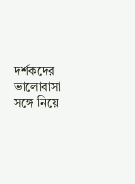দর্শকদের ভালোবাসা সঙ্গে নিয়ে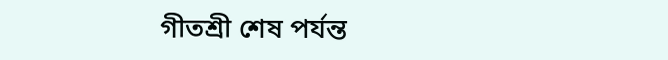গীতশ্রী শেষ পর্যন্ত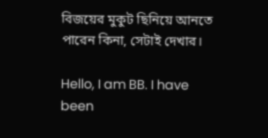বিজয়ের মুকুট ছিনিয়ে আনতে পারেন কিনা, সেটাই দেখার।

Hello, I am BB. I have been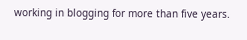working in blogging for more than five years.